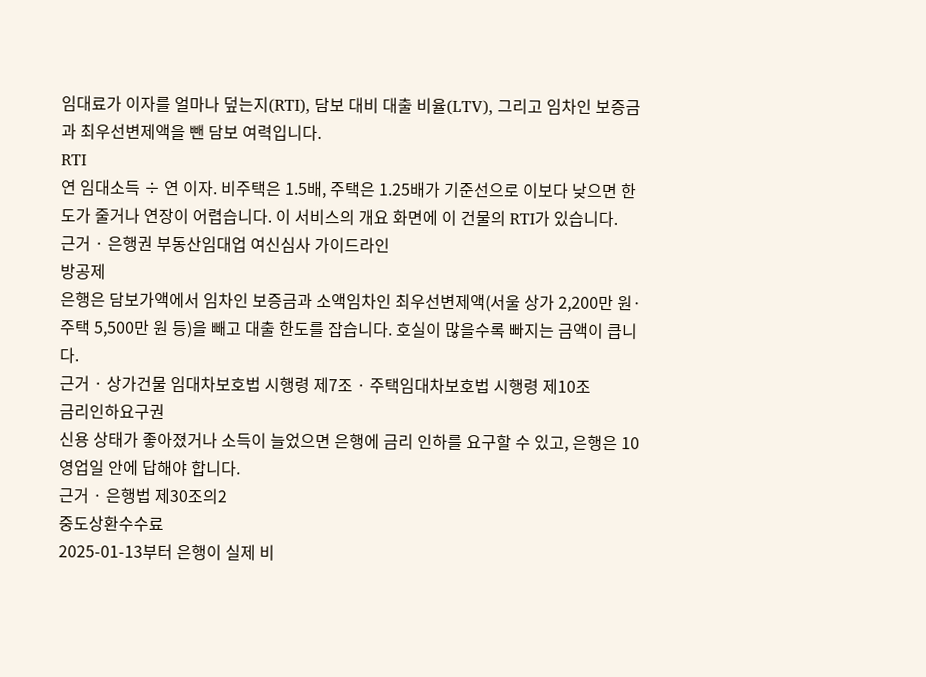임대료가 이자를 얼마나 덮는지(RTI), 담보 대비 대출 비율(LTV), 그리고 임차인 보증금과 최우선변제액을 뺀 담보 여력입니다.
RTI
연 임대소득 ÷ 연 이자. 비주택은 1.5배, 주택은 1.25배가 기준선으로 이보다 낮으면 한도가 줄거나 연장이 어렵습니다. 이 서비스의 개요 화면에 이 건물의 RTI가 있습니다.
근거 · 은행권 부동산임대업 여신심사 가이드라인
방공제
은행은 담보가액에서 임차인 보증금과 소액임차인 최우선변제액(서울 상가 2,200만 원·주택 5,500만 원 등)을 빼고 대출 한도를 잡습니다. 호실이 많을수록 빠지는 금액이 큽니다.
근거 · 상가건물 임대차보호법 시행령 제7조 · 주택임대차보호법 시행령 제10조
금리인하요구권
신용 상태가 좋아졌거나 소득이 늘었으면 은행에 금리 인하를 요구할 수 있고, 은행은 10영업일 안에 답해야 합니다.
근거 · 은행법 제30조의2
중도상환수수료
2025-01-13부터 은행이 실제 비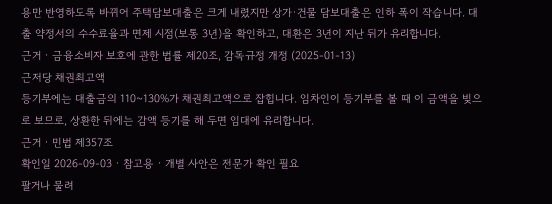용만 반영하도록 바뀌어 주택담보대출은 크게 내렸지만 상가·건물 담보대출은 인하 폭이 작습니다. 대출 약정서의 수수료율과 면제 시점(보통 3년)을 확인하고, 대환은 3년이 지난 뒤가 유리합니다.
근거 · 금융소비자 보호에 관한 법률 제20조, 감독규정 개정 (2025-01-13)
근저당 채권최고액
등기부에는 대출금의 110~130%가 채권최고액으로 잡힙니다. 임차인이 등기부를 볼 때 이 금액을 빚으로 보므로, 상환한 뒤에는 감액 등기를 해 두면 임대에 유리합니다.
근거 · 민법 제357조
확인일 2026-09-03 · 참고용 · 개별 사안은 전문가 확인 필요
팔거나 물려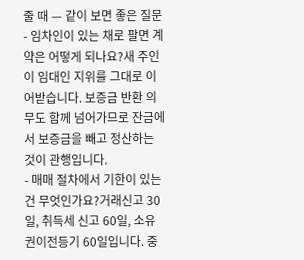줄 때 — 같이 보면 좋은 질문
- 임차인이 있는 채로 팔면 계약은 어떻게 되나요?새 주인이 임대인 지위를 그대로 이어받습니다. 보증금 반환 의무도 함께 넘어가므로 잔금에서 보증금을 빼고 정산하는 것이 관행입니다.
- 매매 절차에서 기한이 있는 건 무엇인가요?거래신고 30일, 취득세 신고 60일, 소유권이전등기 60일입니다. 중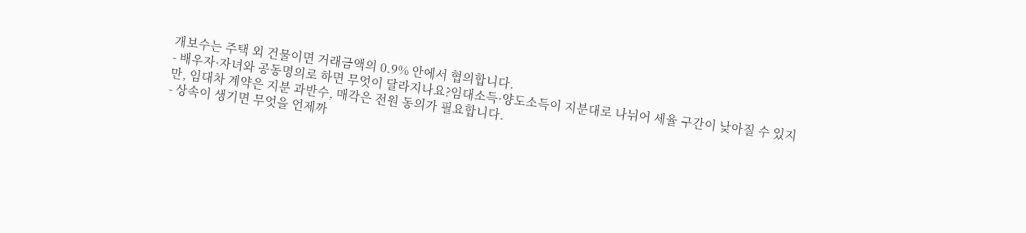개보수는 주택 외 건물이면 거래금액의 0.9% 안에서 협의합니다.
- 배우자·자녀와 공동명의로 하면 무엇이 달라지나요?임대소득·양도소득이 지분대로 나뉘어 세율 구간이 낮아질 수 있지만, 임대차 계약은 지분 과반수, 매각은 전원 동의가 필요합니다.
- 상속이 생기면 무엇을 언제까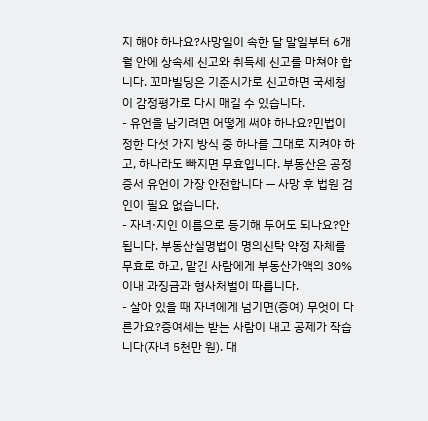지 해야 하나요?사망일이 속한 달 말일부터 6개월 안에 상속세 신고와 취득세 신고를 마쳐야 합니다. 꼬마빌딩은 기준시가로 신고하면 국세청이 감정평가로 다시 매길 수 있습니다.
- 유언을 남기려면 어떻게 써야 하나요?민법이 정한 다섯 가지 방식 중 하나를 그대로 지켜야 하고, 하나라도 빠지면 무효입니다. 부동산은 공정증서 유언이 가장 안전합니다 — 사망 후 법원 검인이 필요 없습니다.
- 자녀·지인 이름으로 등기해 두어도 되나요?안 됩니다. 부동산실명법이 명의신탁 약정 자체를 무효로 하고, 맡긴 사람에게 부동산가액의 30% 이내 과징금과 형사처벌이 따릅니다.
- 살아 있을 때 자녀에게 넘기면(증여) 무엇이 다른가요?증여세는 받는 사람이 내고 공제가 작습니다(자녀 5천만 원). 대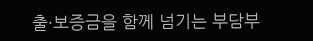출·보증금을 함께 넘기는 부담부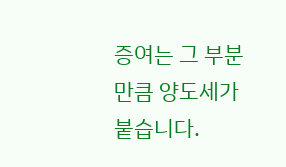증여는 그 부분만큼 양도세가 붙습니다.